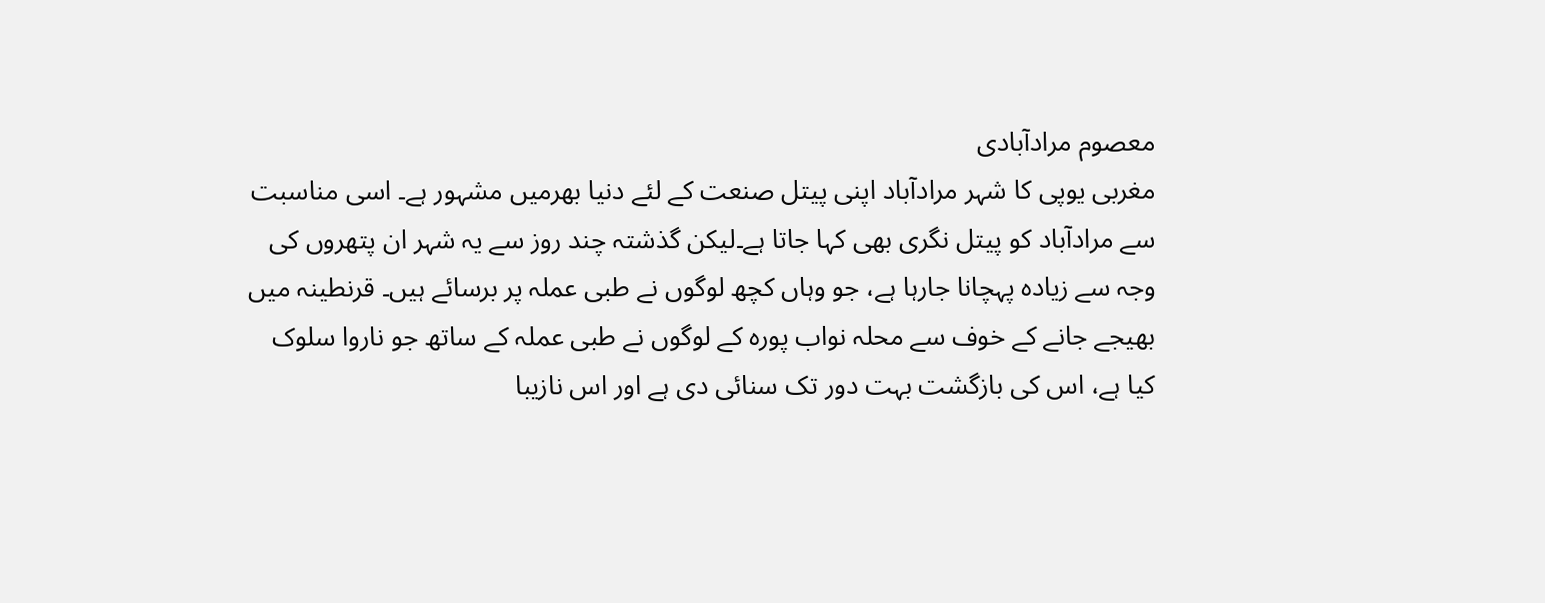معصوم مرادآبادی
مغربی یوپی کا شہر مرادآباد اپنی پیتل صنعت کے لئے دنیا بھرمیں مشہور ہے۔ اسی مناسبت سے مرادآباد کو پیتل نگری بھی کہا جاتا ہے۔لیکن گذشتہ چند روز سے یہ شہر ان پتھروں کی وجہ سے زیادہ پہچانا جارہا ہے، جو وہاں کچھ لوگوں نے طبی عملہ پر برسائے ہیں۔ قرنطینہ میں بھیجے جانے کے خوف سے محلہ نواب پورہ کے لوگوں نے طبی عملہ کے ساتھ جو ناروا سلوک کیا ہے، اس کی بازگشت بہت دور تک سنائی دی ہے اور اس نازیبا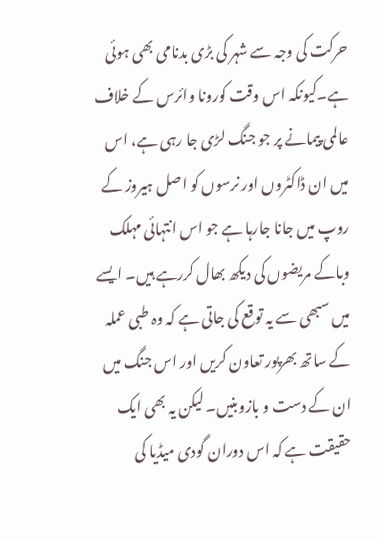حرکت کی وجہ سے شہر کی بڑی بدنامی بھی ہوئی ہے۔کیونکہ اس وقت کورونا وائرس کے خلاف عالمی پیمانے پر جو جنگ لڑی جا رہی ہے، اس میں ان ڈاکٹروں اور نرسوں کو اصل ہیروز کے روپ میں جانا جارہا ہے جو اس انتہائی مہلک وباکے مریضوں کی دیکھ بھال کررہے ہیں۔ ایسے میں سبھی سے یہ توقع کی جاتی ہے کہ وہ طبی عملہ کے ساتھ بھرپور تعاون کریں اور اس جنگ میں ان کے دست و بازوبنیں۔ لیکن یہ بھی ایک حقیقت ہے کہ اس دوران گودی میڈیا کی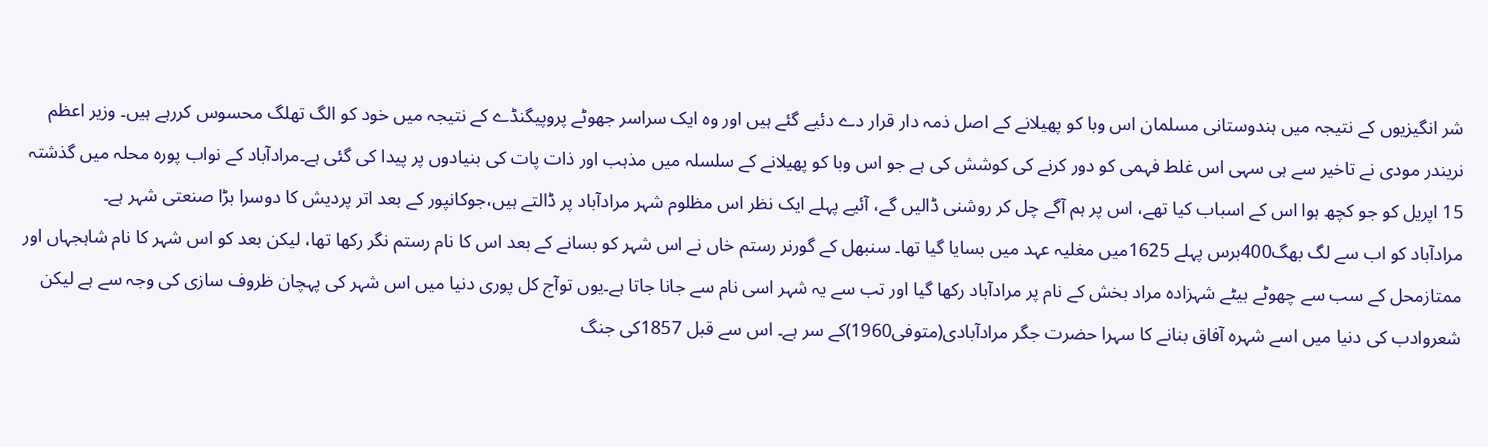شر انگیزیوں کے نتیجہ میں ہندوستانی مسلمان اس وبا کو پھیلانے کے اصل ذمہ دار قرار دے دئیے گئے ہیں اور وہ ایک سراسر جھوٹے پروپیگنڈے کے نتیجہ میں خود کو الگ تھلگ محسوس کررہے ہیں۔ وزیر اعظم نریندر مودی نے تاخیر سے ہی سہی اس غلط فہمی کو دور کرنے کی کوشش کی ہے جو اس وبا کو پھیلانے کے سلسلہ میں مذہب اور ذات پات کی بنیادوں پر پیدا کی گئی ہے۔مرادآباد کے نواب پورہ محلہ میں گذشتہ 15 اپریل کو جو کچھ ہوا اس کے اسباب کیا تھے، اس پر ہم آگے چل کر روشنی ڈالیں گے، آئیے پہلے ایک نظر اس مظلوم شہر مرادآباد پر ڈالتے ہیں،جوکانپور کے بعد اتر پردیش کا دوسرا بڑا صنعتی شہر ہے۔
مرادآباد کو اب سے لگ بھگ400برس پہلے 1625میں مغلیہ عہد میں بسایا گیا تھا۔ سنبھل کے گورنر رستم خاں نے اس شہر کو بسانے کے بعد اس کا نام رستم نگر رکھا تھا، لیکن بعد کو اس شہر کا نام شاہجہاں اور ممتازمحل کے سب سے چھوٹے بیٹے شہزادہ مراد بخش کے نام پر مرادآباد رکھا گیا اور تب سے یہ شہر اسی نام سے جانا جاتا ہے۔یوں توآج کل پوری دنیا میں اس شہر کی پہچان ظروف سازی کی وجہ سے ہے لیکن شعروادب کی دنیا میں اسے شہرہ آفاق بنانے کا سہرا حضرت جگر مرادآبادی(متوفی1960)کے سر ہے۔ اس سے قبل 1857کی جنگ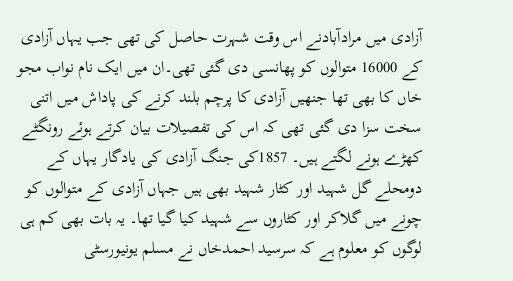آزادی میں مرادآبادنے اس وقت شہرت حاصل کی تھی جب یہاں آزادی کے 16000 متوالوں کو پھانسی دی گئی تھی۔ان میں ایک نام نواب مجو خاں کا بھی تھا جنھیں آزادی کا پرچم بلند کرنے کی پاداش میں اتنی سخت سزا دی گئی تھی کہ اس کی تفصیلات بیان کرتے ہوئے رونگٹے کھڑے ہونے لگتے ہیں۔ 1857کی جنگ آزادی کی یادگار یہاں کے دومحلے گل شہید اور کٹار شہید بھی ہیں جہاں آزادی کے متوالوں کو چونے میں گلاکر اور کٹاروں سے شہید کیا گیا تھا۔ یہ بات بھی کم ہی لوگوں کو معلوم ہے کہ سرسید احمدخاں نے مسلم یونیورسٹی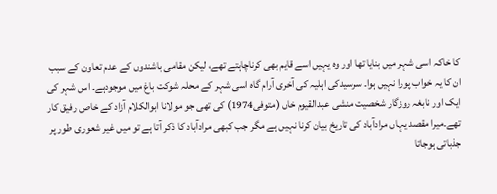کا خاکہ اسی شہر میں بنایا تھا اور وہ یہیں اسے قایم بھی کرناچاہتے تھے، لیکن مقامی باشندوں کے عدم تعاون کے سبب ان کا یہ خواب پورا نہیں ہوا۔ سرسیدکی اہلیہ کی آخری آرام گاہ اسی شہر کے محلہ شوکت باغ میں موجودہے۔ اس شہر کی ایک اور نابغہ روزگار شخصیت منشی عبدالقیوم خاں (متوفی1974) کی تھی جو مولانا ابوالکلام آزاد کے خاص رفیق کار تھے۔میرا مقصد یہاں مرادآباد کی تاریخ بیان کرنا نہیں ہے مگر جب کبھی مرادآباد کا ذکر آتا ہے تو میں غیر شعوری طور پر جذباتی ہوجاتا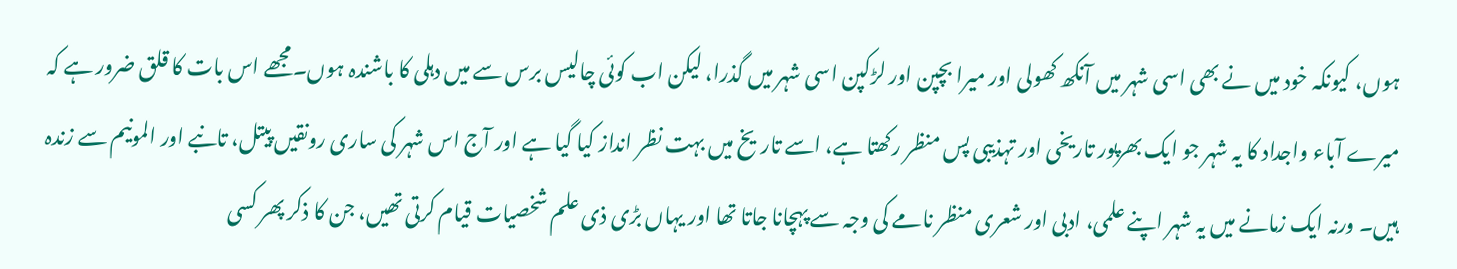ہوں، کیونکہ خود میں نے بھی اسی شہر میں آنکھ کھولی اور میرا بچپن اور لڑکپن اسی شہر میں گذرا، لیکن اب کوئی چالیس برس سے میں دہلی کا باشندہ ہوں۔مجھے اس بات کا قلق ضرور ہے کہ میرے آباء واجداد کا یہ شہر جو ایک بھرپور تاریخی اور تہذیبی پس منظر رکھتا ہے، اسے تاریخ میں بہت نظر انداز کیا گیا ہے اور آج اس شہر کی ساری رونقیں پیتل، تانبے اور المونیم سے زندہ ہیں۔ ورنہ ایک زمانے میں یہ شہر اپنے علمی، ادبی اور شعری منظر نامے کی وجہ سے پہچانا جاتا تھا اور یہاں بڑی ذی علم شخصیات قیام کرتی تھیں، جن کا ذکر پھر کسی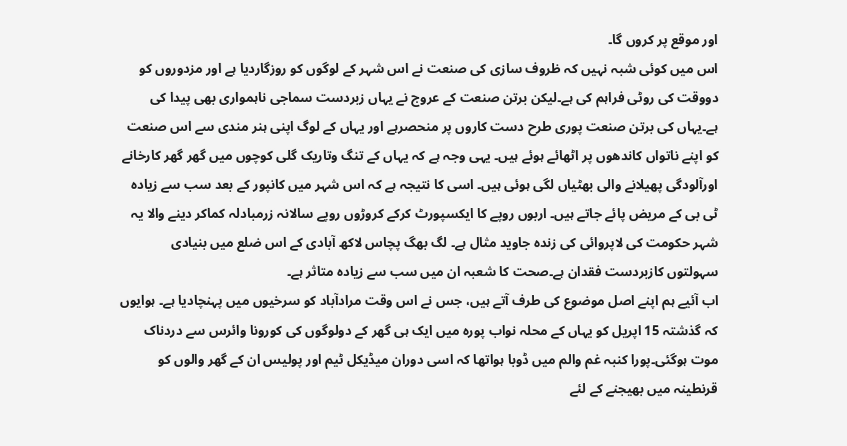اور موقع پر کروں گا۔
اس میں کوئی شبہ نہیں کہ ظروف سازی کی صنعت نے اس شہر کے لوگوں کو روزگاردیا ہے اور مزدوروں کو دووقت کی روٹی فراہم کی ہے۔لیکن برتن صنعت کے عروج نے یہاں زبردست سماجی ناہمواری بھی پیدا کی ہے۔یہاں کی برتن صنعت پوری طرح دست کاروں پر منحصرہے اور یہاں کے لوگ اپنی ہنر مندی سے اس صنعت کو اپنے ناتواں کاندھوں پر اٹھائے ہوئے ہیں۔ یہی وجہ ہے کہ یہاں کے تنگ وتاریک گلی کوچوں میں گھر گھر کارخانے اورآلودگی پھیلانے والی بھٹیاں لگی ہوئی ہیں۔ اسی کا نتیجہ ہے کہ اس شہر میں کانپور کے بعد سب سے زیادہ ٹی بی کے مریض پائے جاتے ہیں۔ اربوں روپے کا ایکسپورٹ کرکے کروڑوں روپے سالانہ زرمبادلہ کماکر دینے والا یہ شہر حکومت کی لاپروائی کی زندہ جاوید مثال ہے۔ لگ بھگ پچاس لاکھ آبادی کے اس ضلع میں بنیادی سہولتوں کازبردست فقدان ہے۔صحت کا شعبہ ان میں سب سے زیادہ متاثر ہے۔
اب آئیے ہم اپنے اصل موضوع کی طرف آتے ہیں، جس نے اس وقت مرادآباد کو سرخیوں میں پہنچادیا ہے۔ ہوایوں کہ گذشتہ 15 اپریل کو یہاں کے محلہ نواب پورہ میں ایک ہی گھر کے دولوگوں کی کورونا وائرس سے دردناک موت ہوگئی۔پورا کنبہ غم والم میں ڈوبا ہواتھا کہ اسی دوران میڈیکل ٹیم اور پولیس ان کے گھر والوں کو قرنطینہ میں بھیجنے کے لئے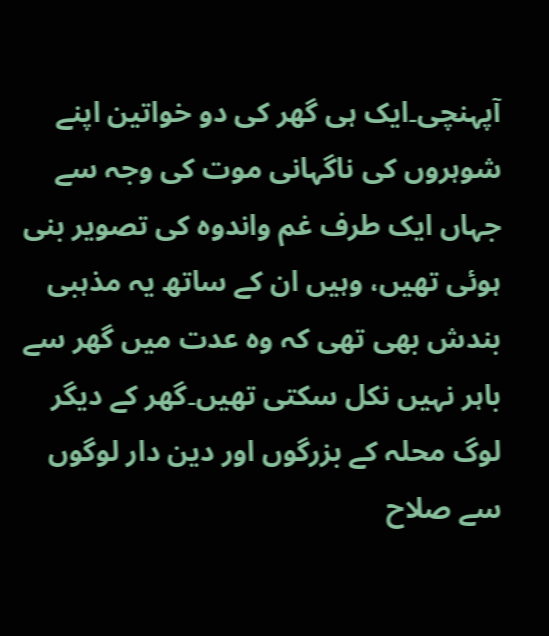آپہنچی۔ایک ہی گھر کی دو خواتین اپنے شوہروں کی ناگہانی موت کی وجہ سے جہاں ایک طرف غم واندوہ کی تصویر بنی ہوئی تھیں، وہیں ان کے ساتھ یہ مذہبی بندش بھی تھی کہ وہ عدت میں گھر سے باہر نہیں نکل سکتی تھیں۔گھر کے دیگر لوگ محلہ کے بزرگوں اور دین دار لوگوں سے صلاح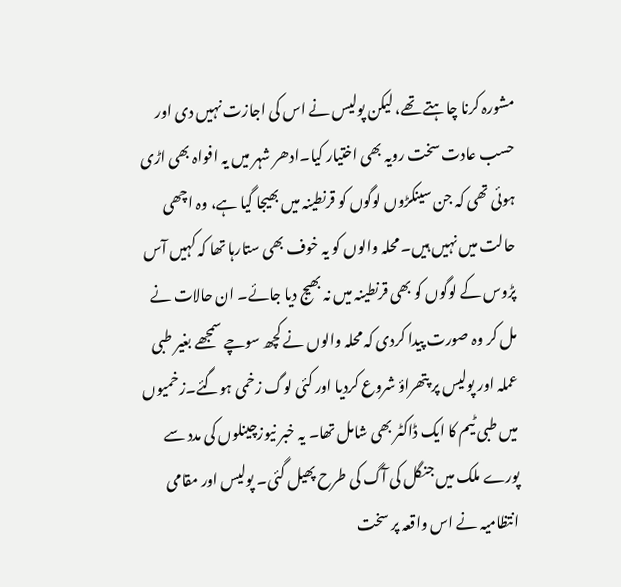مشورہ کرنا چاہتے تھے، لیکن پولیس نے اس کی اجازت نہیں دی اور حسب عادت سخت رویہ بھی اختیار کیا۔ادھر شہر میں یہ افواہ بھی اڑی ہوئی تھی کہ جن سینکڑوں لوگوں کو قرنطینہ میں بھیجا گیا ہے، وہ اچھی حالت میں نہیں ہیں۔ محلہ والوں کو یہ خوف بھی ستارہا تھا کہ کہیں آس پڑوس کے لوگوں کو بھی قرنطینہ میں نہ بھیج دیا جائے۔ ان حالات نے مل کر وہ صورت پیدا کردی کہ محلہ والوں نے کچھ سوچے سمجھے بغیر طبی عملہ اور پولیس پر پتھراؤ شروع کردیا اور کئی لوگ زخمی ہوگئے۔زخمیوں میں طبی ٹیم کا ایک ڈاکٹر بھی شامل تھا۔ یہ خبر نیوزچینلوں کی مدد سے پورے ملک میں جنگل کی آگ کی طرح پھیل گئی۔ پولیس اور مقامی انتظامیہ نے اس واقعہ پر سخت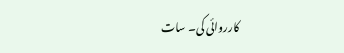کارروائی کی۔ سات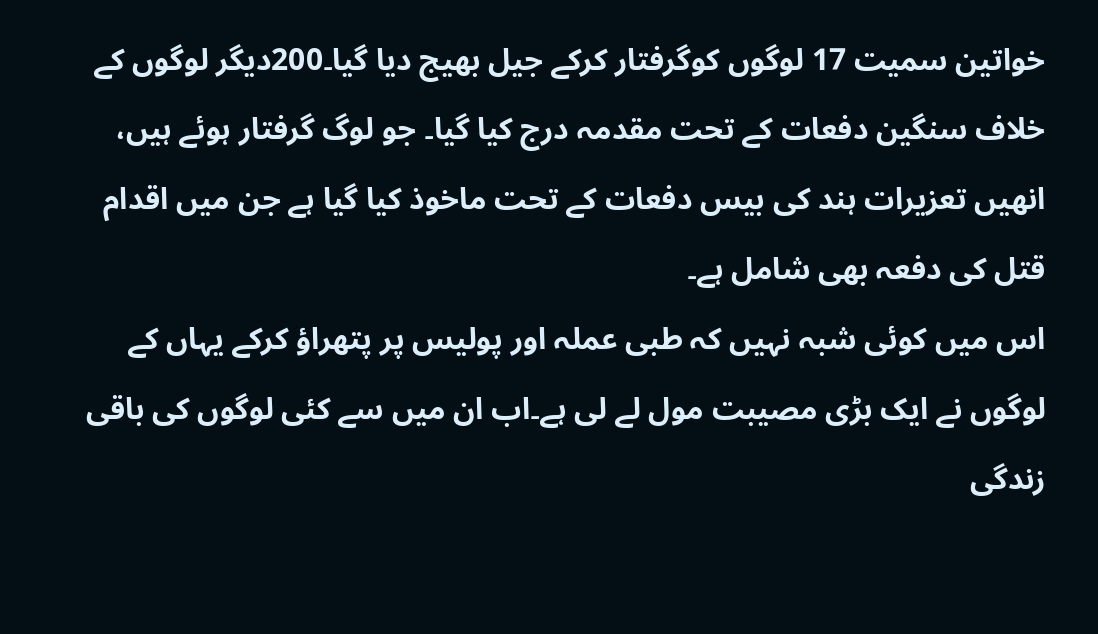خواتین سمیت 17 لوگوں کوگرفتار کرکے جیل بھیج دیا گیا۔200دیگر لوگوں کے خلاف سنگین دفعات کے تحت مقدمہ درج کیا گیا۔ جو لوگ گرفتار ہوئے ہیں، انھیں تعزیرات ہند کی بیس دفعات کے تحت ماخوذ کیا گیا ہے جن میں اقدام قتل کی دفعہ بھی شامل ہے۔
اس میں کوئی شبہ نہیں کہ طبی عملہ اور پولیس پر پتھراؤ کرکے یہاں کے لوگوں نے ایک بڑی مصیبت مول لے لی ہے۔اب ان میں سے کئی لوگوں کی باقی زندگی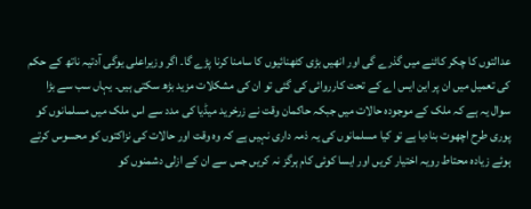عدالتوں کا چکر کاٹنے میں گذرے گی اور انھیں بڑی کٹھنائیوں کا سامنا کرنا پڑے گا۔ اگر وزیراعلی یوگی آدتیہ ناتھ کے حکم کی تعمیل میں ان پر این ایس اے کے تحت کارروائی کی گئی تو ان کی مشکلات مزید بڑھ سکتی ہیں۔ یہاں سب سے بڑا سوال یہ ہے کہ ملک کے موجودہ حالات میں جبکہ حاکمان وقت نے زرخرید میڈیا کی مدد سے اس ملک میں مسلمانوں کو پوری طرح اچھوت بنادیا ہے تو کیا مسلمانوں کی یہ ذمہ داری نہیں ہے کہ وہ وقت اور حالات کی نزاکتوں کو محسوس کرتے ہوئے زیادہ محتاط رویہ اختیار کریں اور ایسا کوئی کام ہرگز نہ کریں جس سے ان کے ازلی دشمنوں کو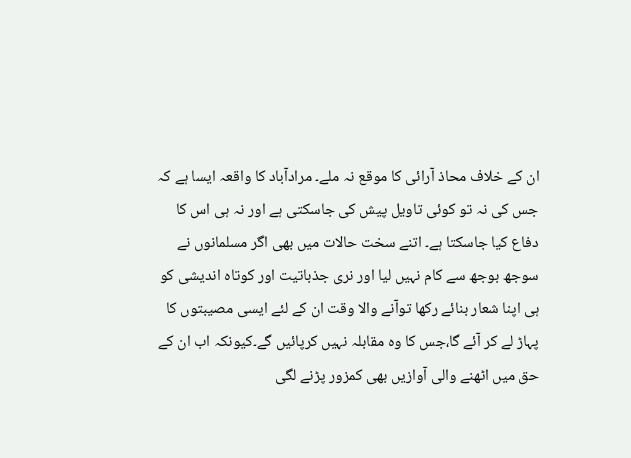ان کے خلاف محاذ آرائی کا موقع نہ ملے۔ مرادآباد کا واقعہ ایسا ہے کہ جس کی نہ تو کوئی تاویل پیش کی جاسکتی ہے اور نہ ہی اس کا دفاع کیا جاسکتا ہے۔ اتنے سخت حالات میں بھی اگر مسلمانوں نے سوجھ بوجھ سے کام نہیں لیا اور نری جذباتیت اور کوتاہ اندیشی کو ہی اپنا شعار بنائے رکھا توآنے والا وقت ان کے لئے ایسی مصیبتوں کا پہاڑ لے کر آئے گا،جس کا وہ مقابلہ نہیں کرپائیں گے۔کیونکہ اب ان کے حق میں اٹھنے والی آوازیں بھی کمزور پڑنے لگی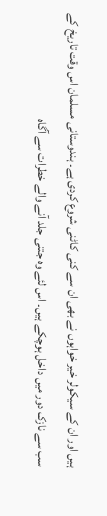ہیں اور ان کے سیکولر خیر خواہوں نے بھی ان سے کنی کاٹنی شروع کردی ہے۔ ہندوستانی مسلمان اس وقت تاریخ کے سب سے نازک دور میں داخل ہوچکے ہیں۔ اس لئے وہ جتنی جلد آنے والے خطرات سے آگاہ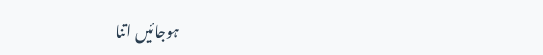ہوجائیں اتنا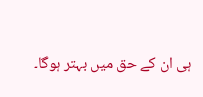ہی ان کے حق میں بہتر ہوگا۔